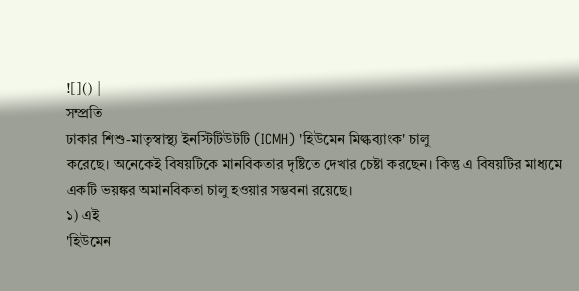![]() |
সম্প্রতি
ঢাকার শিশু-মাতৃস্বাস্থ্য ইনস্টিটিউটটি (ICMH) 'হিউমেন মিল্কব্যাংক' চালু
করেছে। অনেকেই বিষয়টিকে মানবিকতার দৃষ্টিতে দেখার চেষ্টা করছেন। কিন্তু এ বিষয়টির মাধ্যমে
একটি ভয়ঙ্কর অমানবিকতা চালু হওয়ার সম্ভবনা রয়েছে।
১) এই
'হিউমেন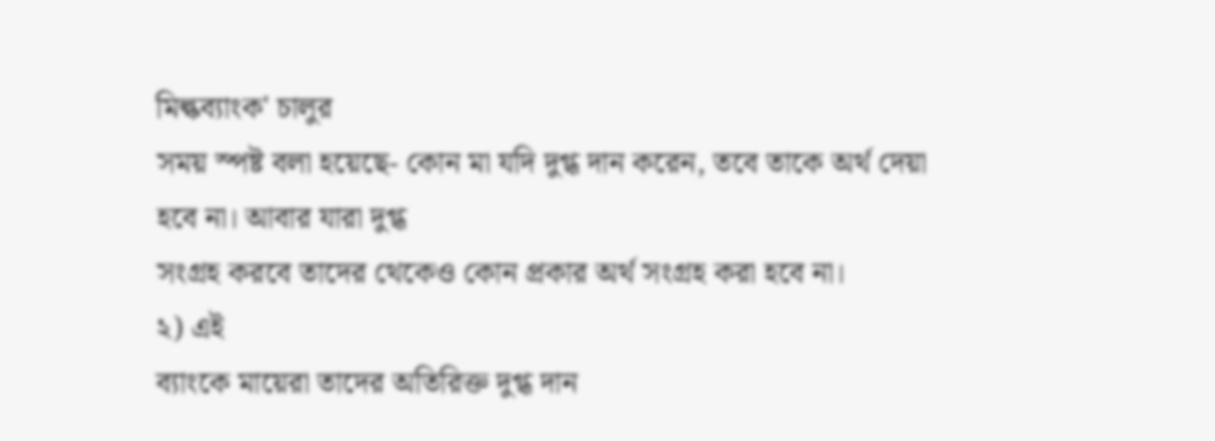মিল্কব্যাংক' চালুর
সময় স্পষ্ট বলা হয়েছে- কোন মা যদি দুগ্ধ দান করেন, তবে তাকে অর্থ দেয়া হবে না। আবার যারা দুগ্ধ
সংগ্রহ করবে তাদের থেকেও কোন প্রকার অর্থ সংগ্রহ করা হবে না।
২) এই
ব্যাংকে মায়েরা তাদের অতিরিক্ত দুগ্ধ দান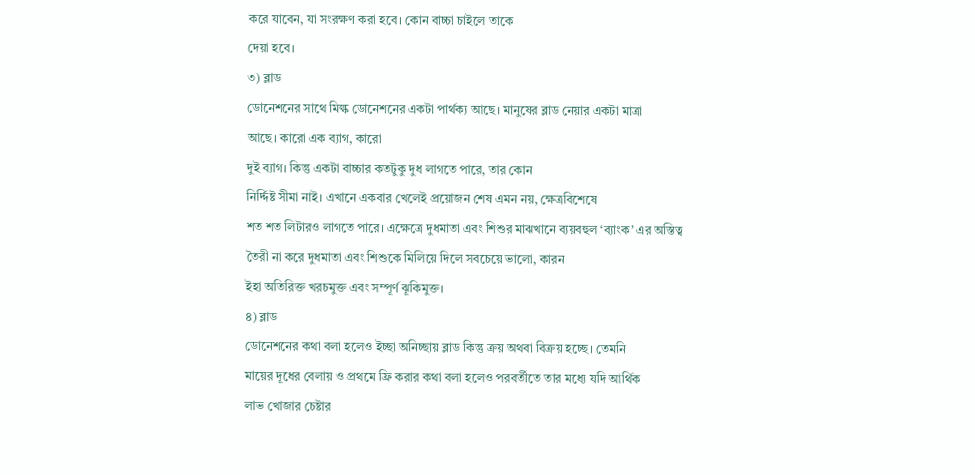করে যাবেন, যা সংরক্ষণ করা হবে। কোন বাচ্চা চাইলে তাকে
দেয়া হবে।
৩) ব্লাড
ডোনেশনের সাথে মিল্ক ডোনেশনের একটা পার্থক্য আছে। মানুষের ব্লাড নেয়ার একটা মাত্রা
আছে। কারো এক ব্যাগ, কারো
দুই ব্যাগ। কিন্তু একটা বাচ্চার কতটুকু দুধ লাগতে পারে, তার কোন
নির্দ্দিষ্ট সীমা নাই। এখানে একবার খেলেই প্রয়োজন শেষ এমন নয়, ক্ষেত্রবিশেষে
শত শত লিটারও লাগতে পারে। এক্ষেত্রে দুধমাতা এবং শিশুর মাঝখানে ব্যয়বহুল ‘ব্যাংক’ এর অস্তিত্ব
তৈরী না করে দুধমাতা এবং শিশুকে মিলিয়ে দিলে সবচেয়ে ভালো, কারন
ইহা অতিরিক্ত খরচমুক্ত এবং সম্পূর্ণ ঝূকিমুক্ত।
৪) ব্লাড
ডোনেশনের কথা বলা হলেও ইচ্ছা অনিচ্ছায় ব্লাড কিন্তু ক্রয় অথবা বিক্রয় হচ্ছে। তেমনি
মায়ের দূধের বেলায় ও প্রথমে ফ্রি করার কথা বলা হলেও পরবর্তীতে তার মধ্যে যদি আর্থিক
লাভ খোজার চেষ্টার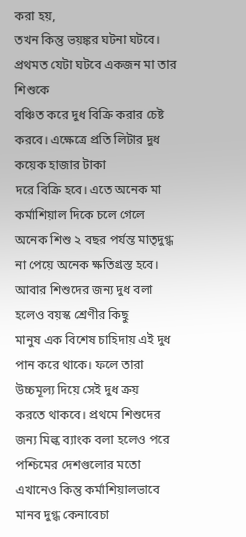করা হয়,
তখন কিন্তু ভয়ঙ্কর ঘটনা ঘটবে। প্রথমত যেটা ঘটবে একজন মা তার শিশুকে
বঞ্চিত করে দুধ বিক্রি করার চেষ্ট করবে। এক্ষেত্রে প্রতি লিটার দুধ কয়েক হাজার টাকা
দরে বিক্রি হবে। এতে অনেক মা কর্মাশিয়াল দিকে চলে গেলে অনেক শিশু ২ বছর পর্যন্ত মাতৃদুগ্ধ
না পেয়ে অনেক ক্ষতিগ্রস্ত হবে। আবার শিশুদের জন্য দুধ বলা হলেও বয়স্ক শ্রেণীর কিছু
মানুষ এক বিশেষ চাহিদায় এই দুধ পান করে থাকে। ফলে তারা উচ্চমূল্য দিয়ে সেই দুধ ক্রয়
করতে থাকবে। প্রথমে শিশুদের জন্য মিল্ক ব্যাংক বলা হলেও পরে পশ্চিমের দেশগুলোর মতো
এখানেও কিন্তু কর্মাশিয়ালভাবে মানব দুগ্ধ কেনাবেচা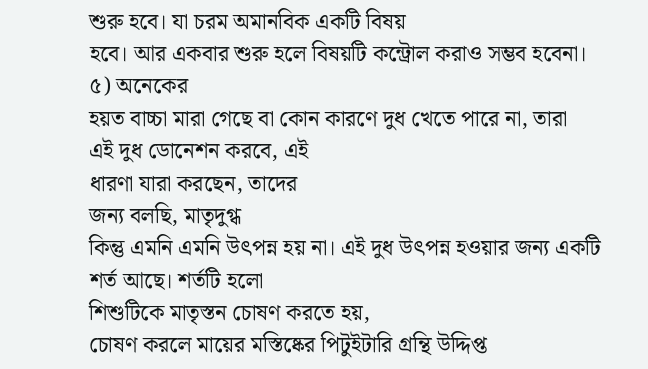শুরু হবে। যা চরম অমানবিক একটি বিষয়
হবে। আর একবার শুরু হলে বিষয়টি কন্ট্রোল করাও সম্ভব হবেনা।
৫) অনেকের
হয়ত বাচ্চা মারা গেছে বা কোন কারণে দুধ খেতে পারে না, তারা
এই দুধ ডোনেশন করবে, এই
ধারণা যারা করছেন, তাদের
জন্য বলছি, মাতৃদুগ্ধ
কিন্তু এমনি এমনি উৎপন্ন হয় না। এই দুধ উৎপন্ন হওয়ার জন্য একটি শর্ত আছে। শর্তটি হলো
শিশুটিকে মাতৃস্তন চোষণ করতে হয়,
চোষণ করলে মায়ের মস্তিষ্কের পিটুইটারি গ্রন্থি উদ্দিপ্ত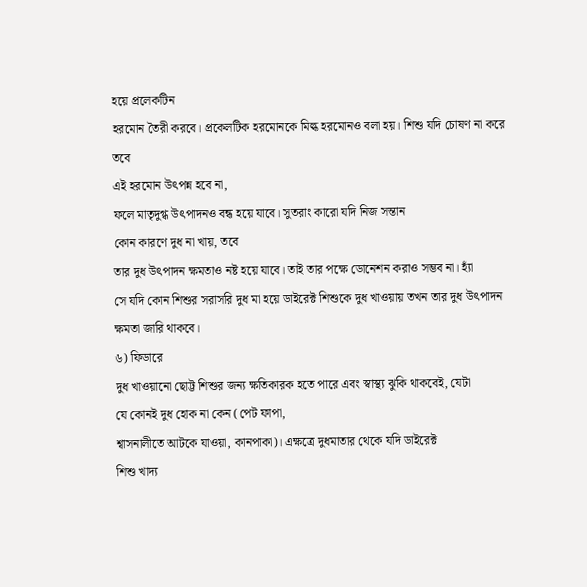হয়ে প্রলেকটিন
হরমোন তৈরী করবে। প্রকেলটিক হরমোনকে মিল্ক হরমোনও বলা হয়। শিশু যদি চোষণ না করে তবে
এই হরমোন উৎপন্ন হবে না,
ফলে মাতৃদুগ্ধ উৎপাদনও বন্ধ হয়ে যাবে। সুতরাং কারো যদি নিজ সন্তান
কোন কারণে দুধ না খায়, তবে
তার দুধ উৎপাদন ক্ষমতাও নষ্ট হয়ে যাবে। তাই তার পক্ষে ডোনেশন করাও সম্ভব না। হ্যাঁ
সে যদি কোন শিশুর সরাসরি দুধ মা হয়ে ডাইরেক্ট শিশুকে দুধ খাওয়ায় তখন তার দুধ উৎপাদন
ক্ষমতা জারি থাকবে।
৬) ফিডারে
দুধ খাওয়ানো ছোট্ট শিশুর জন্য ক্ষতিকারক হতে পারে এবং স্বাস্থ্য ঝুকি থাকবেই, যেটা
যে কোনই দুধ হোক না কেন (পেট ফাপা,
শ্বাসনালীতে আটকে যাওয়া, কানপাকা)। এক্ষত্রে দুধমাতার থেকে যদি ডাইরেক্ট
শিশু খাদ্য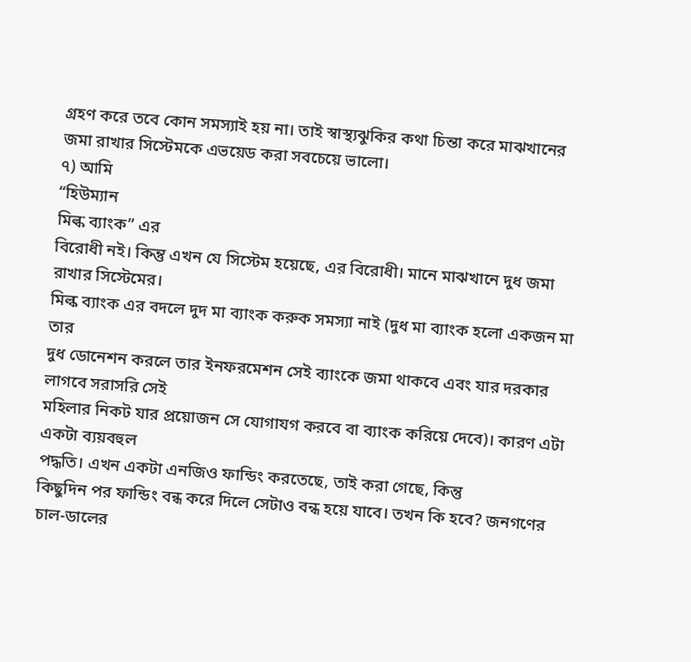গ্রহণ করে তবে কোন সমস্যাই হয় না। তাই স্বাস্থ্যঝুকির কথা চিন্তা করে মাঝখানের
জমা রাখার সিস্টেমকে এভয়েড করা সবচেয়ে ভালো।
৭) আমি
“হিউম্যান
মিল্ক ব্যাংক” এর
বিরোধী নই। কিন্তু এখন যে সিস্টেম হয়েছে, এর বিরোধী। মানে মাঝখানে দুধ জমা রাখার সিস্টেমের।
মিল্ক ব্যাংক এর বদলে দুদ মা ব্যাংক করুক সমস্যা নাই (দুধ মা ব্যাংক হলো একজন মা তার
দুধ ডোনেশন করলে তার ইনফরমেশন সেই ব্যাংকে জমা থাকবে এবং যার দরকার লাগবে সরাসরি সেই
মহিলার নিকট যার প্রয়োজন সে যোগাযগ করবে বা ব্যাংক করিয়ে দেবে)। কারণ এটা একটা ব্যয়বহুল
পদ্ধতি। এখন একটা এনজিও ফান্ডিং করতেছে, তাই করা গেছে, কিন্তু
কিছুদিন পর ফান্ডিং বন্ধ করে দিলে সেটাও বন্ধ হয়ে যাবে। তখন কি হবে? জনগণের
চাল-ডালের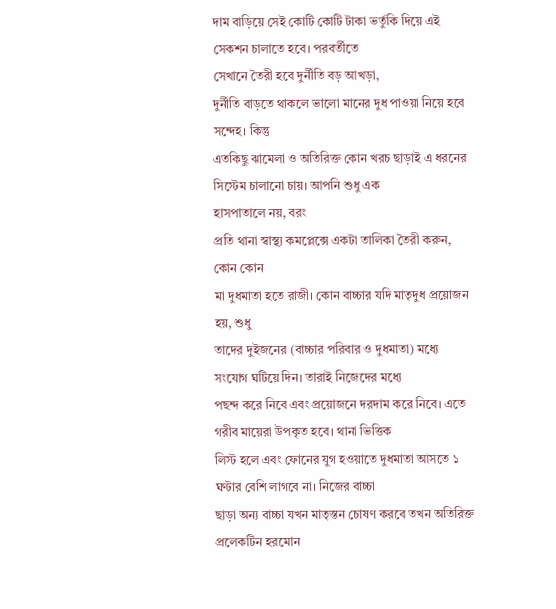দাম বাড়িয়ে সেই কোটি কোটি টাকা ভর্তুকি দিয়ে এই সেকশন চালাতে হবে। পরবর্তীতে
সেখানে তৈরী হবে দুর্নীতি বড় আখড়া,
দুর্নীতি বাড়তে থাকলে ভালো মানের দুধ পাওয়া নিয়ে হবে সন্দেহ। কিন্তু
এতকিছু ঝামেলা ও অতিরিক্ত কোন খরচ ছাড়াই এ ধরনের সিস্টেম চালানো চায়। আপনি শুধু এক
হাসপাতালে নয়, বরং
প্রতি থানা স্বাস্থ্য কমপ্লেক্সে একটা তালিকা তৈরী করুন, কোন কোন
মা দুধমাতা হতে রাজী। কোন বাচ্চার যদি মাতৃদুধ প্রয়োজন হয়, শুধু
তাদের দুইজনের (বাচ্চার পরিবার ও দুধমাতা) মধ্যে সংযোগ ঘটিয়ে দিন। তারাই নিজেদের মধ্যে
পছন্দ করে নিবে এবং প্রয়োজনে দরদাম করে নিবে। এতে গরীব মায়েরা উপকৃত হবে। থানা ভিত্তিক
লিস্ট হলে এবং ফোনের যুগ হওয়াতে দুধমাতা আসতে ১ ঘণ্টার বেশি লাগবে না। নিজের বাচ্চা
ছাড়া অন্য বাচ্চা যখন মাতৃস্তন চোষণ করবে তখন অতিরিক্ত প্রলেকটিন হরমোন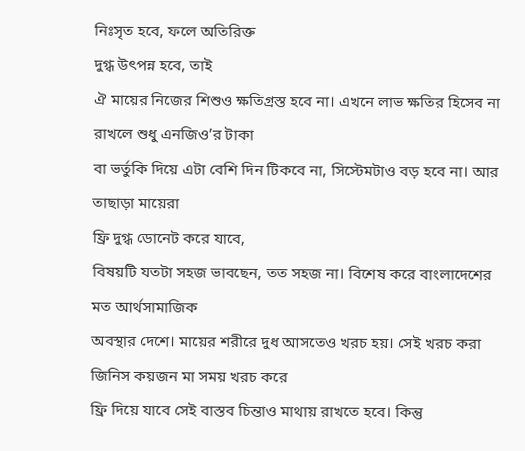নিঃসৃত হবে, ফলে অতিরিক্ত
দুগ্ধ উৎপন্ন হবে, তাই
ঐ মায়ের নিজের শিশুও ক্ষতিগ্রস্ত হবে না। এখনে লাভ ক্ষতির হিসেব না রাখলে শুধু এনজিও’র টাকা
বা ভর্তুকি দিয়ে এটা বেশি দিন টিকবে না, সিস্টেমটাও বড় হবে না। আর তাছাড়া মায়েরা
ফ্রি দুগ্ধ ডোনেট করে যাবে,
বিষয়টি যতটা সহজ ভাবছেন, তত সহজ না। বিশেষ করে বাংলাদেশের মত আর্থসামাজিক
অবস্থার দেশে। মায়ের শরীরে দুধ আসতেও খরচ হয়। সেই খরচ করা জিনিস কয়জন মা সময় খরচ করে
ফ্রি দিয়ে যাবে সেই বাস্তব চিন্তাও মাথায় রাখতে হবে। কিন্তু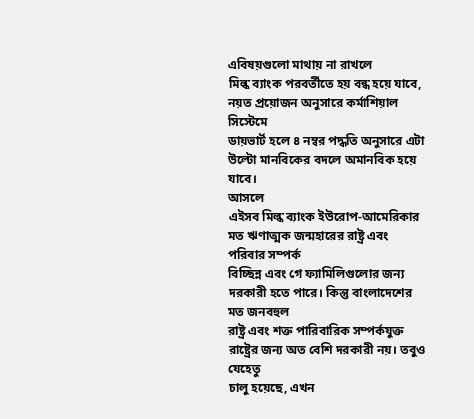এবিষয়গুলো মাথায় না রাখলে
মিল্ক ব্যাংক পরবর্তীতে হয় বন্ধ হয়ে যাবে, নয়ত প্রয়োজন অনুসারে কর্মাশিয়াল সিস্টেমে
ডায়ভার্ট হলে ৪ নম্বর পদ্ধতি অনুসারে এটা উল্টো মানবিকের বদলে অমানবিক হয়ে যাবে।
আসলে
এইসব মিল্ক ব্যাংক ইউরোপ-আমেরিকার মত ঋণাত্মক জন্মহারের রাষ্ট্র এবং পরিবার সম্পর্ক
বিচ্ছিন্ন এবং গে ফ্যামিলিগুলোর জন্য দরকারী হতে পারে। কিন্তু বাংলাদেশের মত জনবহুল
রাষ্ট্র এবং শক্ত পারিবারিক সম্পর্কযুক্ত রাষ্ট্রের জন্য অত বেশি দরকারী নয়। তবুও যেহেতু
চালু হয়েছে, এখন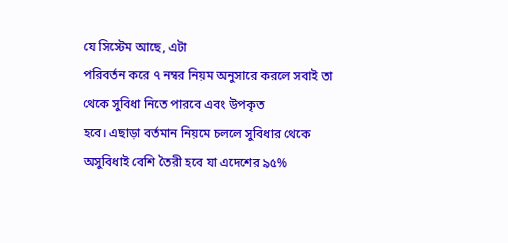যে সিস্টেম আছে, এটা
পরিবর্তন করে ৭ নম্বর নিয়ম অনুসারে করলে সবাই তা থেকে সুবিধা নিতে পারবে এবং উপকৃত
হবে। এছাড়া বর্তমান নিয়মে চললে সুবিধার থেকে অসুবিধাই বেশি তৈরী হবে যা এদেশের ৯৫%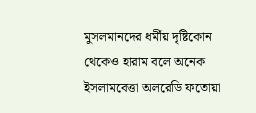মুসলমানদের ধর্মীয় দৃষ্টিকোন থেকেও হারাম বলে অনেক ইসলামবেত্তা অলরেডি ফতোয়া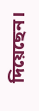দিয়েছেন।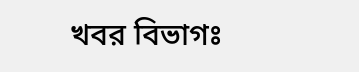খবর বিভাগঃ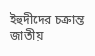ইহুদীদের চক্রান্ত
জাতীয়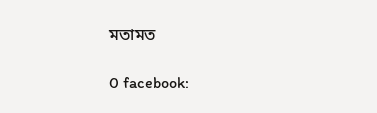মতামত

0 facebook: